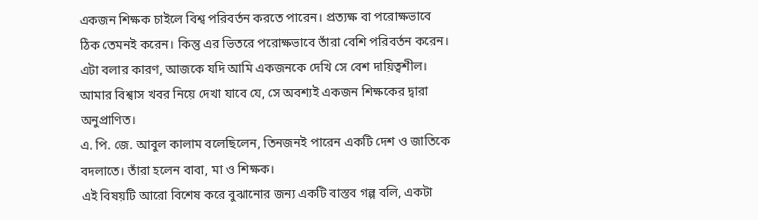একজন শিক্ষক চাইলে বিশ্ব পরিবর্তন করতে পারেন। প্রত্যক্ষ বা পরোক্ষভাবে ঠিক তেমনই করেন। কিন্তু এর ভিতরে পরোক্ষভাবে তাঁরা বেশি পরিবর্তন করেন। এটা বলার কারণ, আজকে যদি আমি একজনকে দেখি সে বেশ দায়িত্বশীল। আমার বিশ্বাস খবর নিয়ে দেখা যাবে যে, সে অবশ্যই একজন শিক্ষকের দ্বারা অনুপ্রাণিত।
এ. পি. জে. আবুল কালাম বলেছিলেন, তিনজনই পারেন একটি দেশ ও জাতিকে বদলাতে। তাঁরা হলেন বাবা, মা ও শিক্ষক।
এই বিষয়টি আরো বিশেষ করে বুঝানোর জন্য একটি বাস্তব গল্প বলি, একটা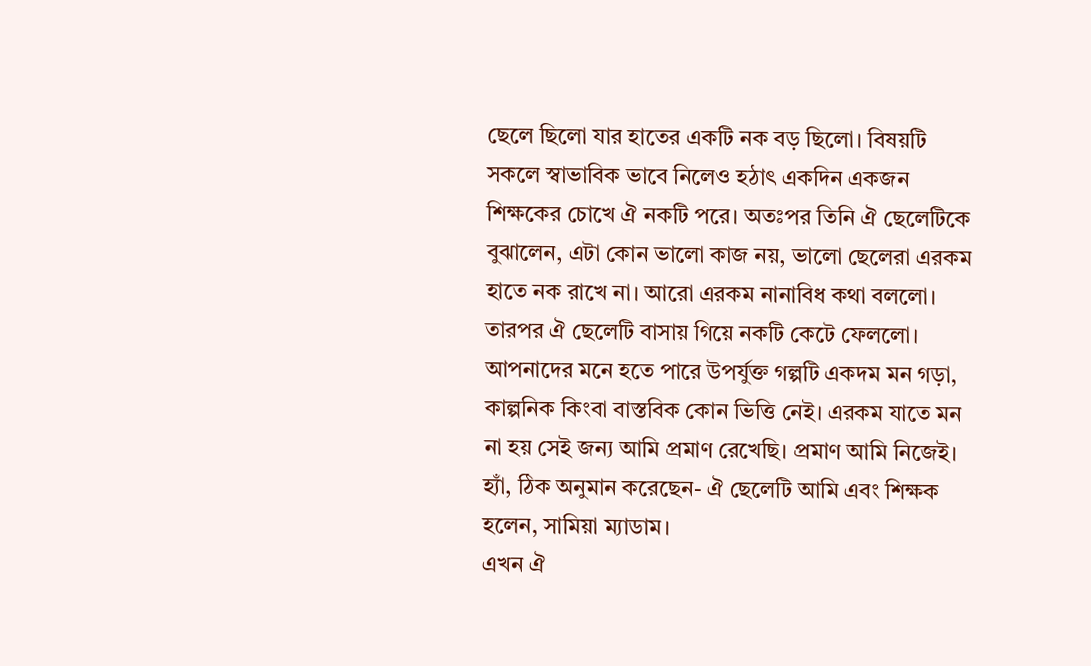ছেলে ছিলো যার হাতের একটি নক বড় ছিলো। বিষয়টি সকলে স্বাভাবিক ভাবে নিলেও হঠাৎ একদিন একজন শিক্ষকের চোখে ঐ নকটি পরে। অতঃপর তিনি ঐ ছেলেটিকে বুঝালেন, এটা কোন ভালো কাজ নয়, ভালো ছেলেরা এরকম হাতে নক রাখে না। আরো এরকম নানাবিধ কথা বললো। তারপর ঐ ছেলেটি বাসায় গিয়ে নকটি কেটে ফেললো।
আপনাদের মনে হতে পারে উপর্যুক্ত গল্পটি একদম মন গড়া, কাল্পনিক কিংবা বাস্তবিক কোন ভিত্তি নেই। এরকম যাতে মন না হয় সেই জন্য আমি প্রমাণ রেখেছি। প্রমাণ আমি নিজেই। হ্যাঁ, ঠিক অনুমান করেছেন- ঐ ছেলেটি আমি এবং শিক্ষক হলেন, সামিয়া ম্যাডাম।
এখন ঐ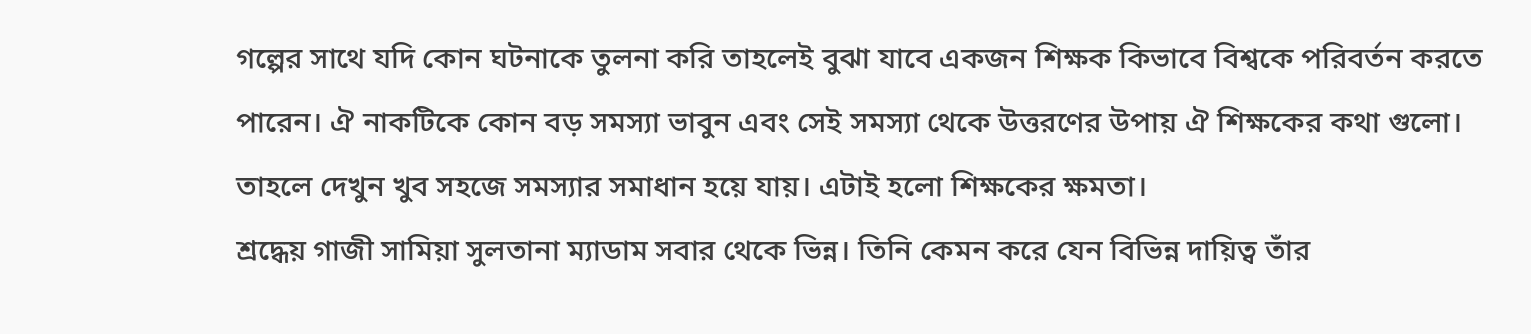গল্পের সাথে যদি কোন ঘটনাকে তুলনা করি তাহলেই বুঝা যাবে একজন শিক্ষক কিভাবে বিশ্বকে পরিবর্তন করতে পারেন। ঐ নাকটিকে কোন বড় সমস্যা ভাবুন এবং সেই সমস্যা থেকে উত্তরণের উপায় ঐ শিক্ষকের কথা গুলো। তাহলে দেখুন খুব সহজে সমস্যার সমাধান হয়ে যায়। এটাই হলো শিক্ষকের ক্ষমতা।
শ্রদ্ধেয় গাজী সামিয়া সুলতানা ম্যাডাম সবার থেকে ভিন্ন। তিনি কেমন করে যেন বিভিন্ন দায়িত্ব তাঁর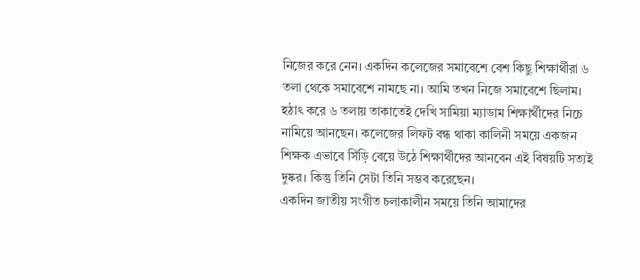নিজের করে নেন। একদিন কলেজের সমাবেশে বেশ কিছু শিক্ষার্থীরা ৬ তলা থেকে সমাবেশে নামছে না। আমি তখন নিজে সমাবেশে ছিলাম। হঠাৎ করে ৬ তলায় তাকাতেই দেখি সামিয়া ম্যাডাম শিক্ষার্থীদের নিচে নামিয়ে আনছেন। কলেজের লিফট বন্ধ থাকা কালিনী সময়ে একজন শিক্ষক এভাবে সিঁড়ি বেয়ে উঠে শিক্ষার্থীদের আনবেন এই বিষয়টি সত্যই দুষ্কর। কিন্তু তিনি সেটা তিনি সম্ভব করেছেন।
একদিন জাতীয় সংগীত চলাকালীন সময়ে তিনি আমাদের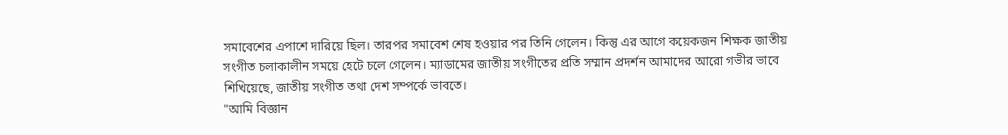সমাবেশের এপাশে দারিয়ে ছিল। তারপর সমাবেশ শেষ হওয়ার পর তিনি গেলেন। কিন্তু এর আগে কয়েকজন শিক্ষক জাতীয় সংগীত চলাকালীন সময়ে হেটে চলে গেলেন। ম্যাডামের জাতীয় সংগীতের প্রতি সম্মান প্রদর্শন আমাদের আরো গভীর ভাবে শিখিয়েছে, জাতীয় সংগীত তথা দেশ সম্পর্কে ভাবতে।
"আমি বিজ্ঞান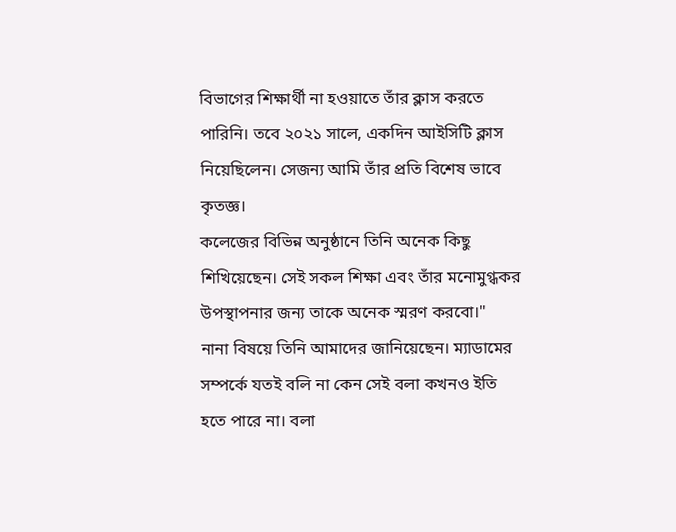বিভাগের শিক্ষার্থী না হওয়াতে তাঁর ক্লাস করতে পারিনি। তবে ২০২১ সালে, একদিন আইসিটি ক্লাস নিয়েছিলেন। সেজন্য আমি তাঁর প্রতি বিশেষ ভাবে কৃতজ্ঞ।
কলেজের বিভিন্ন অনুষ্ঠানে তিনি অনেক কিছু শিখিয়েছেন। সেই সকল শিক্ষা এবং তাঁর মনোমুগ্ধকর উপস্থাপনার জন্য তাকে অনেক স্মরণ করবো।"
নানা বিষয়ে তিনি আমাদের জানিয়েছেন। ম্যাডামের সম্পর্কে যতই বলি না কেন সেই বলা কখনও ইতি হতে পারে না। বলা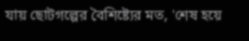যায় ছোটগল্পের বৈশিষ্ট্যের মত, 'শেষ হয়ে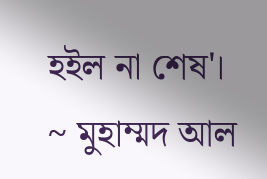হইল না শেষ'।
~ মুহাম্মদ আল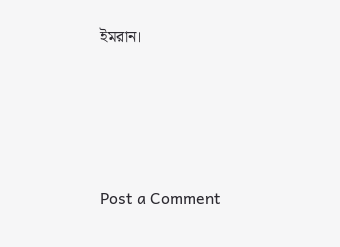ইমরান।




Post a Comment